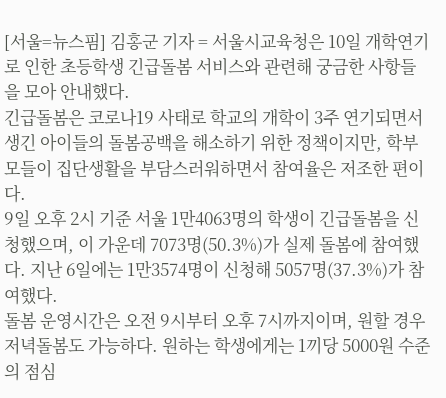[서울=뉴스핌] 김홍군 기자 = 서울시교육청은 10일 개학연기로 인한 초등학생 긴급돌봄 서비스와 관련해 궁금한 사항들을 모아 안내했다.
긴급돌봄은 코로나19 사태로 학교의 개학이 3주 연기되면서 생긴 아이들의 돌봄공백을 해소하기 위한 정책이지만, 학부모들이 집단생활을 부담스러워하면서 참여율은 저조한 편이다.
9일 오후 2시 기준 서울 1만4063명의 학생이 긴급돌봄을 신청했으며, 이 가운데 7073명(50.3%)가 실제 돌봄에 참여했다. 지난 6일에는 1만3574명이 신청해 5057명(37.3%)가 참여했다.
돌봄 운영시간은 오전 9시부터 오후 7시까지이며, 원할 경우 저녁돌봄도 가능하다. 원하는 학생에게는 1끼당 5000원 수준의 점심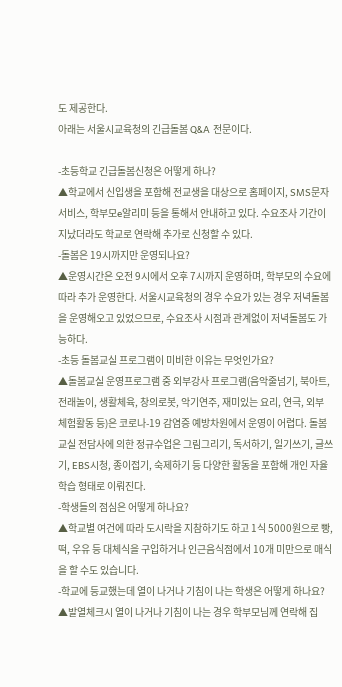도 제공한다.
아래는 서울시교육청의 긴급돌봄 Q&A 전문이다.

-초등학교 긴급돌봄신청은 어떻게 하나?
▲학교에서 신입생을 포함해 전교생을 대상으로 홈페이지, SMS문자서비스, 학부모e알리미 등을 통해서 안내하고 있다. 수요조사 기간이 지났더라도 학교로 연락해 추가로 신청할 수 있다.
-돌봄은 19시까지만 운영되나요?
▲운영시간은 오전 9시에서 오후 7시까지 운영하며, 학부모의 수요에 따라 추가 운영한다. 서울시교육청의 경우 수요가 있는 경우 저녁돌봄을 운영해오고 있었으므로, 수요조사 시점과 관계없이 저녁돌봄도 가능하다.
-초등 돌봄교실 프로그램이 미비한 이유는 무엇인가요?
▲돌봄교실 운영프로그램 중 외부강사 프로그램(음악줄넘기, 북아트, 전래놀이, 생활체육, 창의로봇, 악기연주, 재미있는 요리, 연극, 외부 체험활동 등)은 코로나-19 감염증 예방차원에서 운영이 어렵다. 돌봄교실 전담사에 의한 정규수업은 그림그리기, 독서하기, 일기쓰기, 글쓰기, EBS시청, 종이접기, 숙제하기 등 다양한 활동을 포함해 개인 자율학습 형태로 이뤄진다.
-학생들의 점심은 어떻게 하나요?
▲학교별 여건에 따라 도시락을 지참하기도 하고 1식 5000원으로 빵, 떡, 우유 등 대체식을 구입하거나 인근음식점에서 10개 미만으로 매식을 할 수도 있습니다.
-학교에 등교했는데 열이 나거나 기침이 나는 학생은 어떻게 하나요?
▲발열체크시 열이 나거나 기침이 나는 경우 학부모님께 연락해 집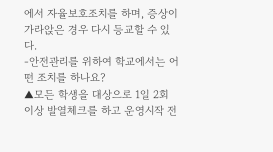에서 자율보호조치를 하며, 증상이 가라앉은 경우 다시 등교할 수 있다.
-안전관리를 위하여 학교에서는 어떤 조치를 하나요?
▲모든 학생을 대상으로 1일 2회 이상 발열체크를 하고 운영시작 전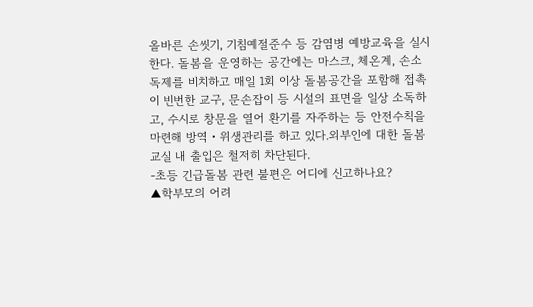올바른 손씻기, 기침예절준수 등 감염병 예방교육을 실시한다. 돌봄을 운영하는 공간에는 마스크, 체온계, 손소독제를 비치하고 매일 1회 이상 돌봄공간을 포함해 접촉이 빈번한 교구, 문손잡이 등 시설의 표면을 일상 소독하고, 수시로 창문을 열어 환기를 자주하는 등 안전수칙을 마련해 방역・위생관리를 하고 있다.외부인에 대한 돌봄교실 내 출입은 철저히 차단된다.
-초등 긴급돌봄 관련 불편은 어디에 신고하나요?
▲학부모의 어려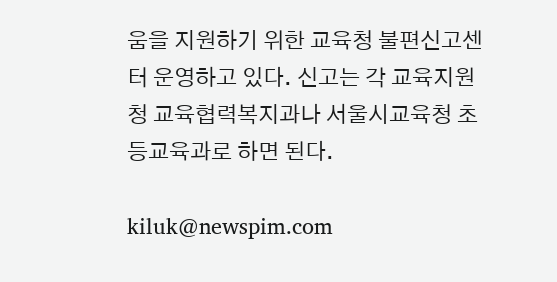움을 지원하기 위한 교육청 불편신고센터 운영하고 있다. 신고는 각 교육지원청 교육협력복지과나 서울시교육청 초등교육과로 하면 된다.

kiluk@newspim.com